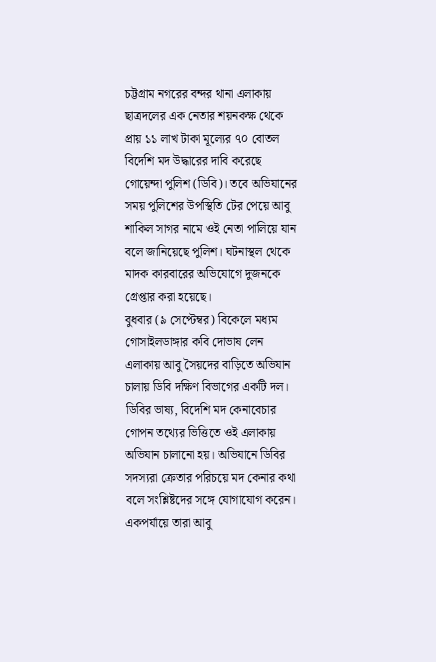চট্টগ্রাম নগরের বন্দর থানা এলাকায় ছাত্রদলের এক নেতার শয়নকক্ষ থেকে প্রায় ১১ লাখ টাকা মূল্যের ৭০ বোতল বিদেশি মদ উদ্ধারের দাবি করেছে গোয়েন্দা পুলিশ (ডিবি)। তবে অভিযানের সময় পুলিশের উপস্থিতি টের পেয়ে আবু শাকিল সাগর নামে ওই নেতা পালিয়ে যান বলে জানিয়েছে পুলিশ। ঘটনাস্থল থেকে মাদক কারবারের অভিযোগে দুজনকে গ্রেপ্তার করা হয়েছে।
বুধবার (৯ সেপ্টেম্বর) বিকেলে মধ্যম গোসাইলডাঙ্গার কবি দোভাষ লেন এলাকায় আবু সৈয়দের বাড়িতে অভিযান চালায় ডিবি দক্ষিণ বিভাগের একটি দল।
ডিবির ভাষ্য, বিদেশি মদ কেনাবেচার গোপন তথ্যের ভিত্তিতে ওই এলাকায় অভিযান চালানো হয়। অভিযানে ডিবির সদস্যরা ক্রেতার পরিচয়ে মদ কেনার কথা বলে সংশ্লিষ্টদের সঙ্গে যোগাযোগ করেন। একপর্যায়ে তারা আবু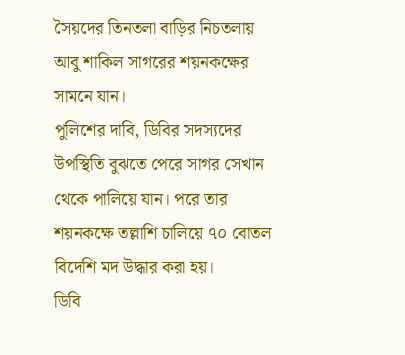সৈয়দের তিনতলা বাড়ির নিচতলায় আবু শাকিল সাগরের শয়নকক্ষের সামনে যান।
পুলিশের দাবি, ডিবির সদস্যদের উপস্থিতি বুঝতে পেরে সাগর সেখান থেকে পালিয়ে যান। পরে তার শয়নকক্ষে তল্লাশি চালিয়ে ৭০ বোতল বিদেশি মদ উদ্ধার করা হয়।
ডিবি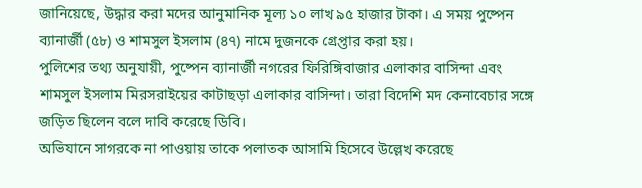জানিয়েছে, উদ্ধার করা মদের আনুমানিক মূল্য ১০ লাখ ৯৫ হাজার টাকা। এ সময় পুষ্পেন ব্যানার্জী (৫৮) ও শামসুল ইসলাম (৪৭) নামে দুজনকে গ্রেপ্তার করা হয়।
পুলিশের তথ্য অনুযায়ী, পুষ্পেন ব্যানার্জী নগরের ফিরিঙ্গিবাজার এলাকার বাসিন্দা এবং শামসুল ইসলাম মিরসরাইয়ের কাটাছড়া এলাকার বাসিন্দা। তারা বিদেশি মদ কেনাবেচার সঙ্গে জড়িত ছিলেন বলে দাবি করেছে ডিবি।
অভিযানে সাগরকে না পাওয়ায় তাকে পলাতক আসামি হিসেবে উল্লেখ করেছে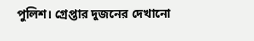পুলিশ। গ্রেপ্তার দুজনের দেখানো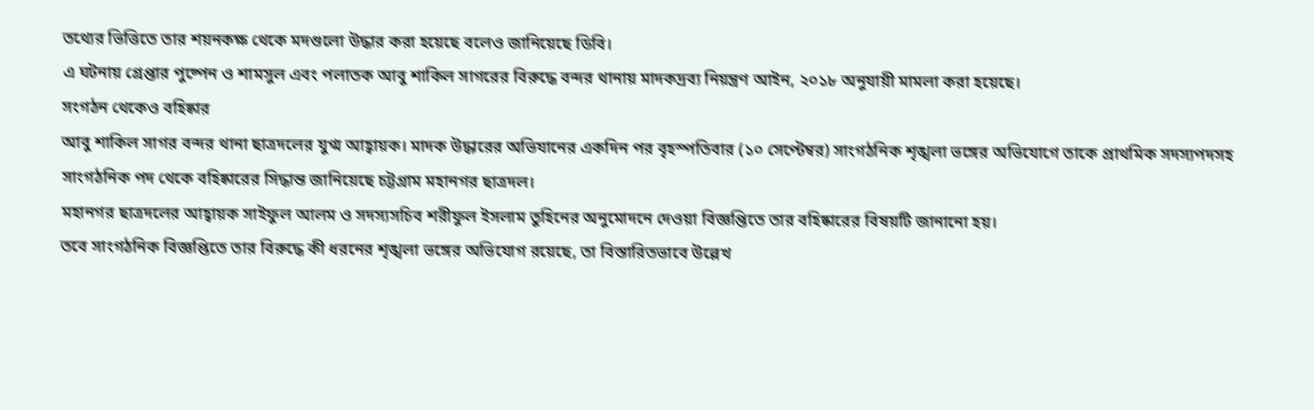তথ্যের ভিত্তিতে তার শয়নকক্ষ থেকে মদগুলো উদ্ধার করা হয়েছে বলেও জানিয়েছে ডিবি।
এ ঘটনায় গ্রেপ্তার পুষ্পেন ও শামসুল এবং পলাতক আবু শাকিল সাগরের বিরুদ্ধে বন্দর থানায় মাদকদ্রব্য নিয়ন্ত্রণ আইন, ২০১৮ অনুযায়ী মামলা করা হয়েছে।
সংগঠন থেকেও বহিষ্কার
আবু শাকিল সাগর বন্দর থানা ছাত্রদলের যুগ্ম আহ্বায়ক। মাদক উদ্ধারের অভিযানের একদিন পর বৃহস্পতিবার (১০ সেপ্টেম্বর) সাংগঠনিক শৃঙ্খলা ভঙ্গের অভিযোগে তাকে প্রাথমিক সদস্যপদসহ সাংগঠনিক পদ থেকে বহিষ্কারের সিদ্ধান্ত জানিয়েছে চট্টগ্রাম মহানগর ছাত্রদল।
মহানগর ছাত্রদলের আহ্বায়ক সাইফুল আলম ও সদস্যসচিব শরীফুল ইসলাম তুহিনের অনুমোদনে দেওয়া বিজ্ঞপ্তিতে তার বহিষ্কারের বিষয়টি জানানো হয়।
তবে সাংগঠনিক বিজ্ঞপ্তিতে তার বিরুদ্ধে কী ধরনের শৃঙ্খলা ভঙ্গের অভিযোগ রয়েছে, তা বিস্তারিতভাবে উল্লেখ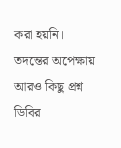করা হয়নি।
তদন্তের অপেক্ষায় আরও কিছু প্রশ্ন
ডিবির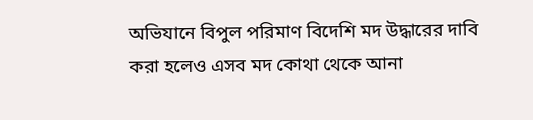অভিযানে বিপুল পরিমাণ বিদেশি মদ উদ্ধারের দাবি করা হলেও এসব মদ কোথা থেকে আনা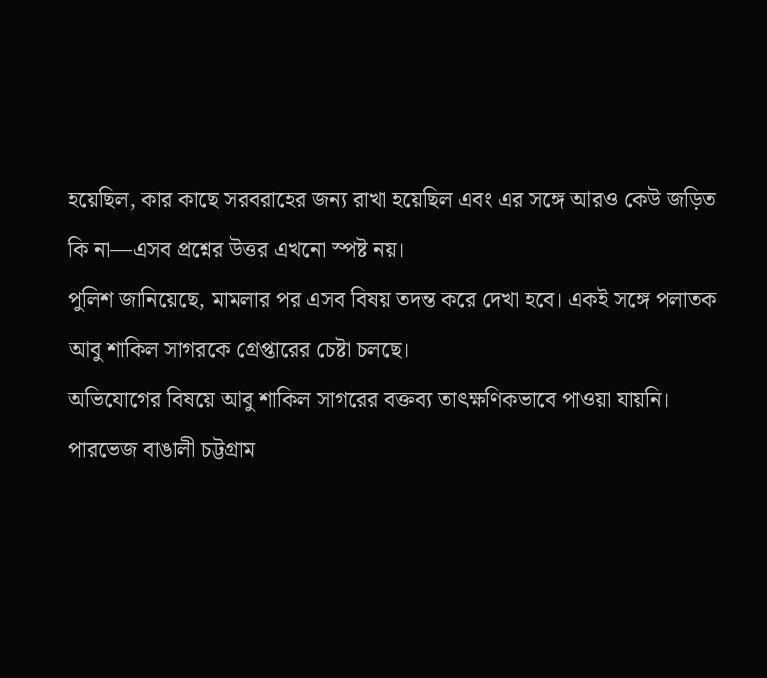হয়েছিল, কার কাছে সরবরাহের জন্য রাখা হয়েছিল এবং এর সঙ্গে আরও কেউ জড়িত কি না—এসব প্রশ্নের উত্তর এখনো স্পষ্ট নয়।
পুলিশ জানিয়েছে, মামলার পর এসব বিষয় তদন্ত করে দেখা হবে। একই সঙ্গে পলাতক আবু শাকিল সাগরকে গ্রেপ্তারের চেষ্টা চলছে।
অভিযোগের বিষয়ে আবু শাকিল সাগরের বক্তব্য তাৎক্ষণিকভাবে পাওয়া যায়নি।
পারভেজ বাঙালী চট্টগ্রাম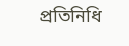প্রতিনিধি